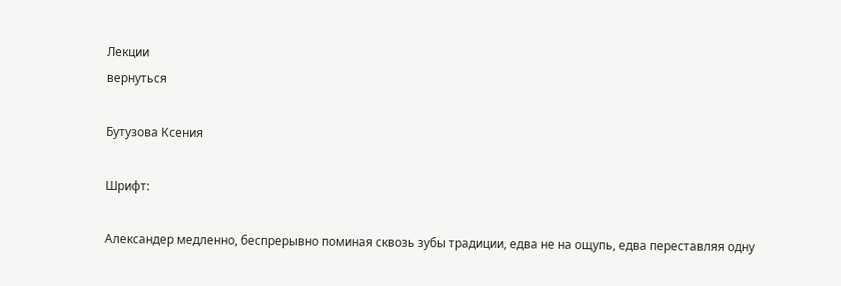Лекции
вернуться

Бутузова Ксения

Шрифт:

Александер медленно, беспрерывно поминая сквозь зубы традиции, едва не на ощупь, едва переставляя одну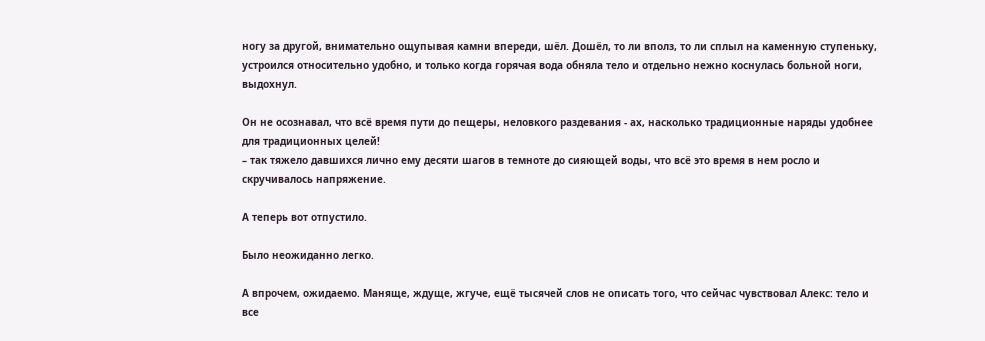ногу за другой, внимательно ощупывая камни впереди, шёл. Дошёл, то ли вполз, то ли сплыл на каменную ступеньку, устроился относительно удобно, и только когда горячая вода обняла тело и отдельно нежно коснулась больной ноги, выдохнул.

Он не осознавал, что всё время пути до пещеры, неловкого раздевания - ах, насколько традиционные наряды удобнее для традиционных целей!
– так тяжело давшихся лично ему десяти шагов в темноте до сияющей воды, что всё это время в нем росло и скручивалось напряжение.

А теперь вот отпустило.

Было неожиданно легко.

А впрочем, ожидаемо. Маняще, ждуще, жгуче, ещё тысячей слов не описать того, что сейчас чувствовал Алекс: тело и все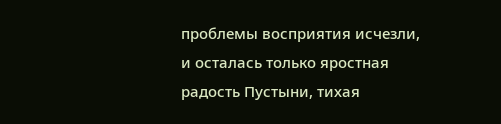проблемы восприятия исчезли, и осталась только яростная радость Пустыни, тихая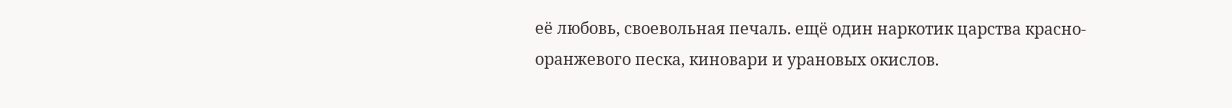её любовь, своевольная печаль. ещё один наркотик царства красно-оранжевого песка, киновари и урановых окислов.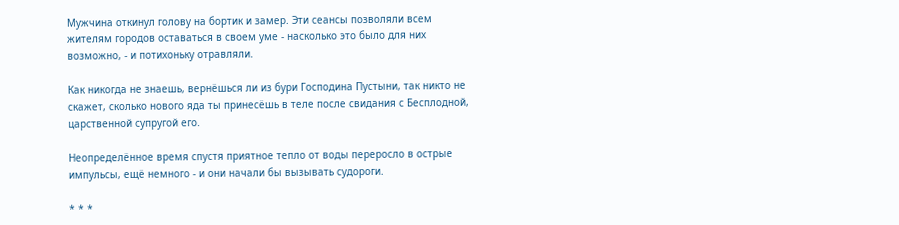Мужчина откинул голову на бортик и замер. Эти сеансы позволяли всем жителям городов оставаться в своем уме - насколько это было для них возможно, - и потихоньку отравляли.

Как никогда не знаешь, вернёшься ли из бури Господина Пустыни, так никто не скажет, сколько нового яда ты принесёшь в теле после свидания с Бесплодной, царственной супругой его.

Неопределённое время спустя приятное тепло от воды переросло в острые импульсы, ещё немного - и они начали бы вызывать судороги.

* * *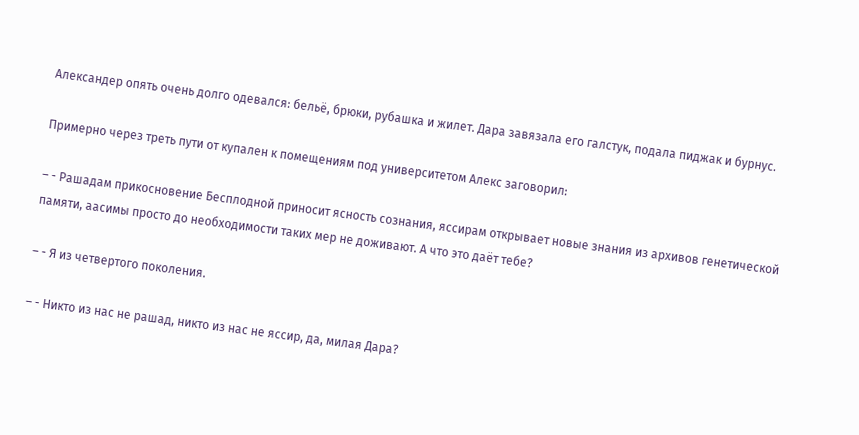Александер опять очень долго одевался: бельё, брюки, рубашка и жилет. Дара завязала его галстук, подала пиджак и бурнус.

Примерно через треть пути от купален к помещениям под университетом Алекс заговорил:

– - Рашадам прикосновение Бесплодной приносит ясность сознания, яссирам открывает новые знания из архивов генетической памяти, аасимы просто до необходимости таких мер не доживают. А что это даёт тебе?

– - Я из четвертого поколения.

– - Никто из нас не рашад, никто из нас не яссир, да, милая Дара?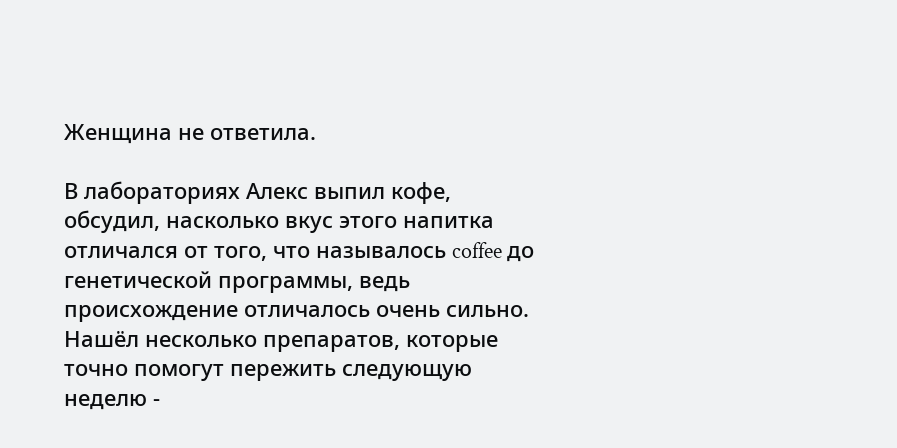Женщина не ответила.

В лабораториях Алекс выпил кофе, обсудил, насколько вкус этого напитка отличался от того, что называлось coffee до генетической программы, ведь происхождение отличалось очень сильно. Нашёл несколько препаратов, которые точно помогут пережить следующую неделю -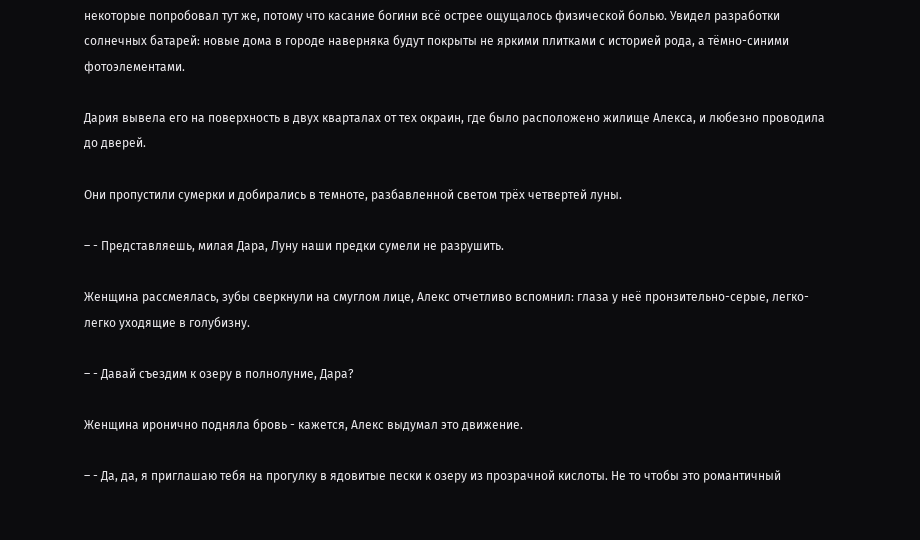некоторые попробовал тут же, потому что касание богини всё острее ощущалось физической болью. Увидел разработки солнечных батарей: новые дома в городе наверняка будут покрыты не яркими плитками с историей рода, а тёмно-синими фотоэлементами.

Дария вывела его на поверхность в двух кварталах от тех окраин, где было расположено жилище Алекса, и любезно проводила до дверей.

Они пропустили сумерки и добирались в темноте, разбавленной светом трёх четвертей луны.

– - Представляешь, милая Дара, Луну наши предки сумели не разрушить.

Женщина рассмеялась, зубы сверкнули на смуглом лице, Алекс отчетливо вспомнил: глаза у неё пронзительно-серые, легко-легко уходящие в голубизну.

– - Давай съездим к озеру в полнолуние, Дара?

Женщина иронично подняла бровь - кажется, Алекс выдумал это движение.

– - Да, да, я приглашаю тебя на прогулку в ядовитые пески к озеру из прозрачной кислоты. Не то чтобы это романтичный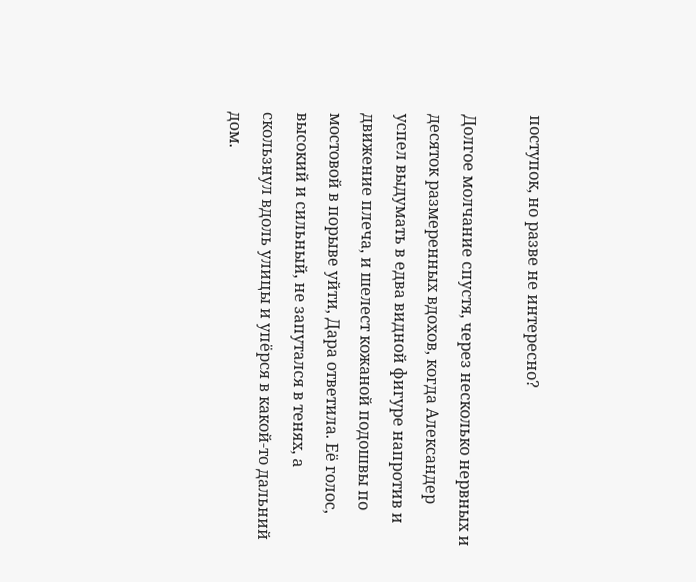поступок, но разве не интересно?

Долгое молчание спустя, через несколько нервных и десяток размеренных вдохов, когда Александер успел выдумать в едва видной фигуре напротив и движение плеча, и шелест кожаной подошвы по мостовой в порывe уйти, Дара ответила. Её голос, высокий и сильный, не запутался в тенях, а скользнул вдоль улицы и упёрся в какой-то дальний дом.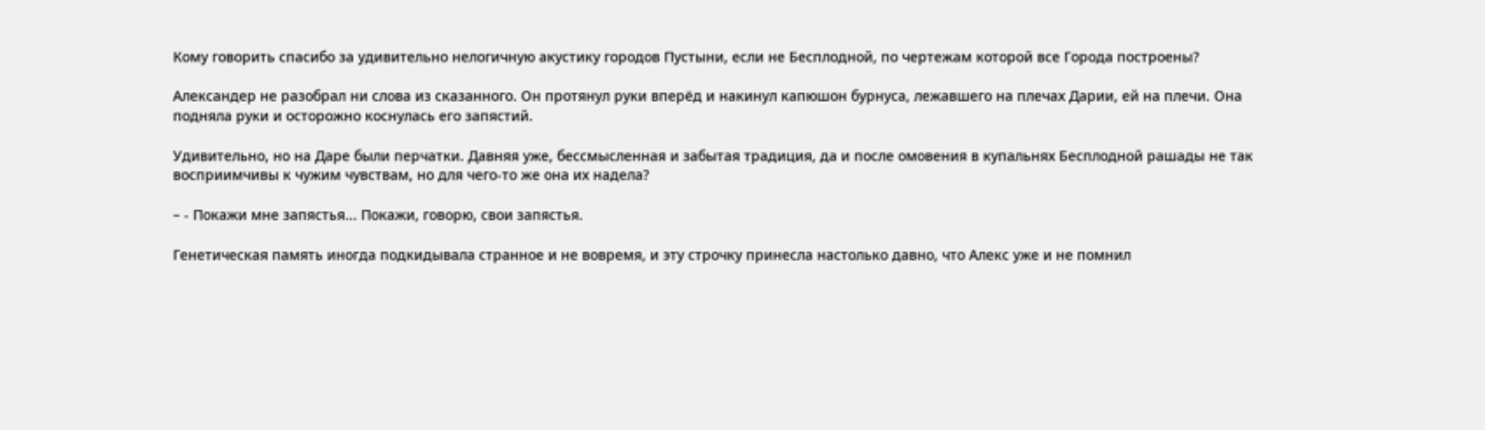Кому говорить спасибо за удивительно нелогичную акустику городов Пустыни, если не Бесплодной, по чертежам которой все Города построены?

Александер не разобрал ни слова из сказанного. Он протянул руки вперёд и накинул капюшон бурнуса, лежавшего на плечах Дарии, ей на плечи. Она подняла руки и осторожно коснулась его запястий.

Удивительно, но на Даре были перчатки. Давняя уже, бессмысленная и забытая традиция, да и после омовения в купальнях Бесплодной рашады не так восприимчивы к чужим чувствам, но для чего-то же она их надела?

– - Покажи мне запястья... Покажи, говорю, свои запястья.

Генетическая память иногда подкидывала странное и не вовремя, и эту строчку принесла настолько давно, что Алекс уже и не помнил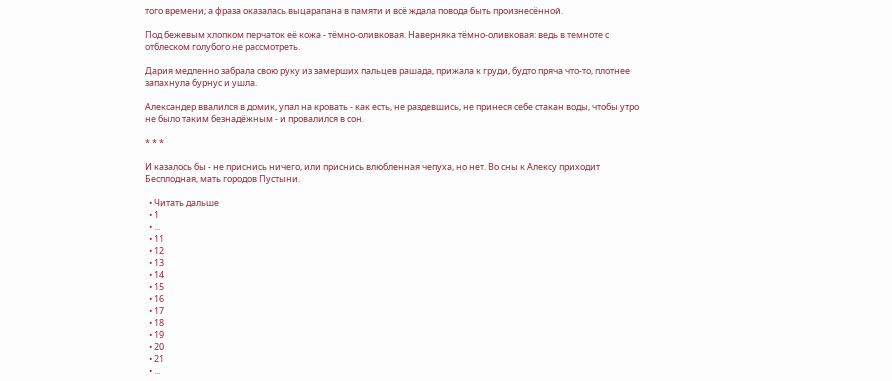того времени; а фраза оказалась выцарапана в памяти и всё ждала повода быть произнесённой.

Под бежевым хлопком перчаток её кожа - тёмно-оливковая. Наверняка тёмно-оливковая: ведь в темноте с отблеском голубого не рассмотреть.

Дария медленно забрала свою руку из замерших пальцев рашада, прижала к груди, будто пряча что-то, плотнее запахнула бурнус и ушла.

Александер ввалился в домик, упал на кровать - как есть, не раздевшись, не принеся себе стакан воды, чтобы утро не было таким безнадёжным - и провалился в сон.

* * *

И казалось бы - не приснись ничего, или приснись влюбленная чепуха, но нет. Во сны к Алексу приходит Бесплодная, мать городов Пустыни.

  • Читать дальше
  • 1
  • ...
  • 11
  • 12
  • 13
  • 14
  • 15
  • 16
  • 17
  • 18
  • 19
  • 20
  • 21
  • ...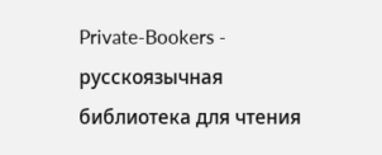Private-Bookers - русскоязычная библиотека для чтения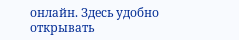онлайн. Здесь удобно открывать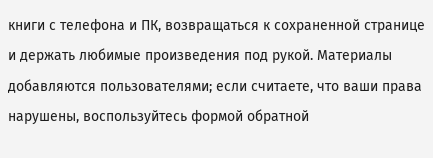книги с телефона и ПК, возвращаться к сохраненной странице и держать любимые произведения под рукой. Материалы добавляются пользователями; если считаете, что ваши права нарушены, воспользуйтесь формой обратной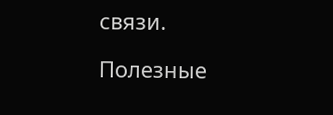связи.

Полезные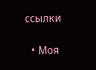ссылки

  • Моя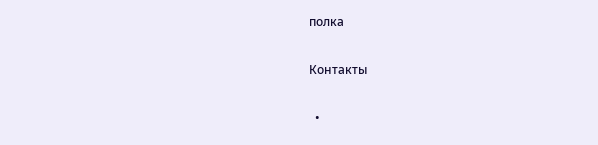полка

Контакты

  •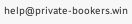help@private-bookers.win